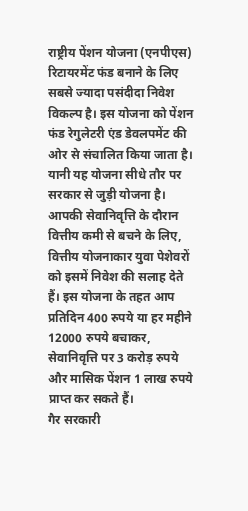राष्ट्रीय पेंशन योजना (एनपीएस) रिटायरमेंट फंड बनाने के लिए सबसे ज्यादा पसंदीदा निवेश विकल्प है। इस योजना को पेंशन फंड रेगुलेटरी एंड डेवलपमेंट की ओर से संचालित किया जाता है। यानी यह योजना सीधे तौर पर सरकार से जुड़ी योजना है। आपकी सेवानिवृत्ति के दौरान वित्तीय कमी से बचने के लिए, वित्तीय योजनाकार युवा पेशेवरों को इसमें निवेश की सलाह देते हैं। इस योजना के तहत आप प्रतिदिन 400 रुपये या हर महीने 12000 रुपये बचाकर, सेवानिवृत्ति पर 3 करोड़ रुपये और मासिक पेंशन 1 लाख रुपये प्राप्त कर सकते हैं।
गैर सरकारी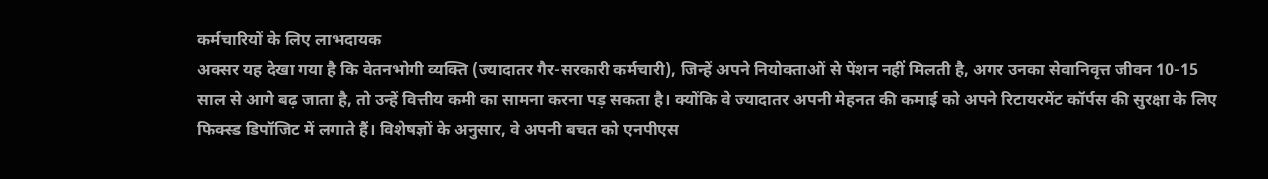कर्मचारियों के लिए लाभदायक
अक्सर यह देखा गया है कि वेतनभोगी व्यक्ति (ज्यादातर गैर-सरकारी कर्मचारी), जिन्हें अपने नियोक्ताओं से पेंशन नहीं मिलती है, अगर उनका सेवानिवृत्त जीवन 10-15 साल से आगे बढ़ जाता है, तो उन्हें वित्तीय कमी का सामना करना पड़ सकता है। क्योंकि वे ज्यादातर अपनी मेहनत की कमाई को अपने रिटायरमेंट कॉर्पस की सुरक्षा के लिए फिक्स्ड डिपॉजिट में लगाते हैं। विशेषज्ञों के अनुसार, वे अपनी बचत को एनपीएस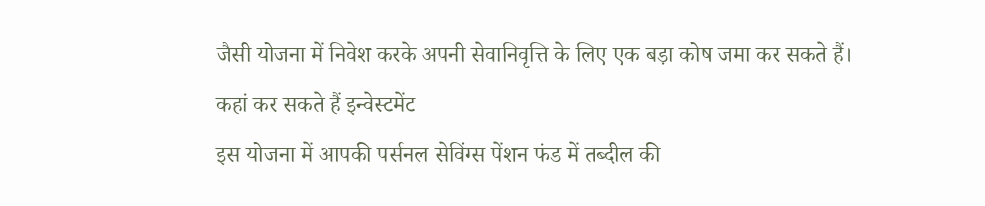जैसी योजना में निवेश करके अपनी सेवानिवृत्ति के लिए एक बड़ा कोष जमा कर सकते हैं।
कहां कर सकते हैं इन्वेस्टमेंट
इस योजना में आपकी पर्सनल सेविंग्स पेंशन फंड में तब्दील की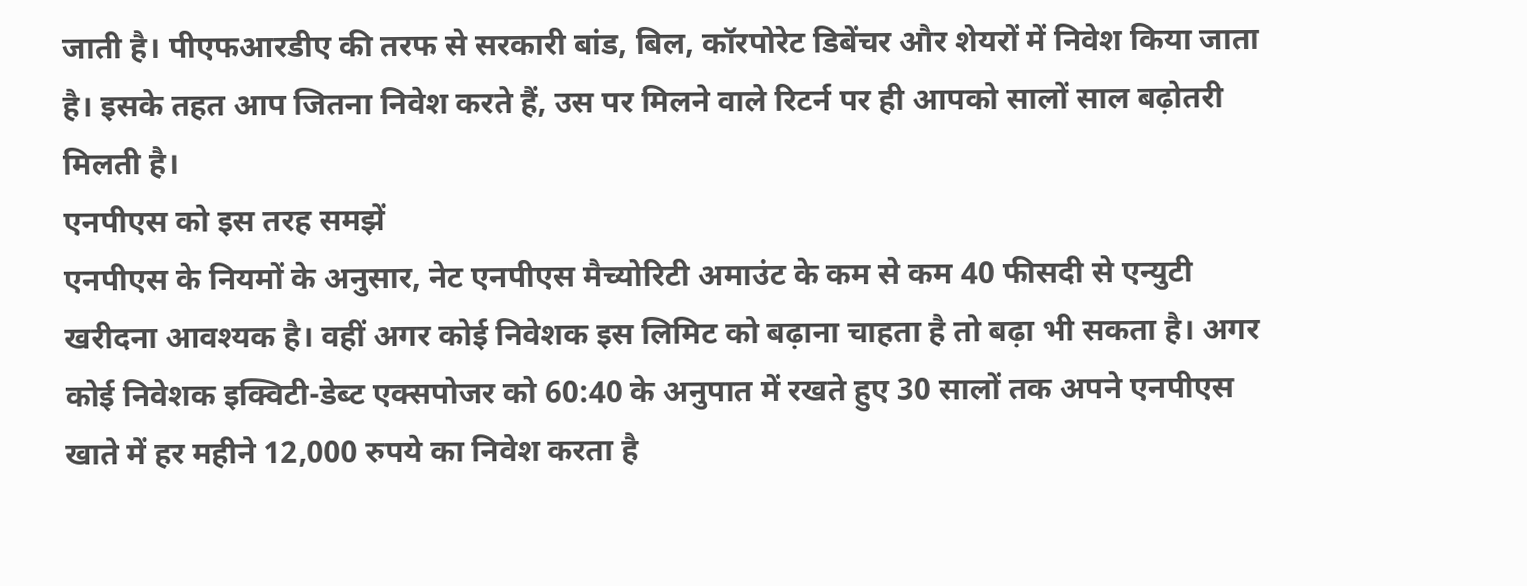जाती है। पीएफआरडीए की तरफ से सरकारी बांड, बिल, कॉरपोरेट डिबेंचर और शेयरों में निवेश किया जाता है। इसके तहत आप जितना निवेश करते हैं, उस पर मिलने वाले रिटर्न पर ही आपको सालों साल बढ़ोतरी मिलती है।
एनपीएस को इस तरह समझें
एनपीएस के नियमों के अनुसार, नेट एनपीएस मैच्योरिटी अमाउंट के कम से कम 40 फीसदी से एन्युटी खरीदना आवश्यक है। वहीं अगर कोई निवेशक इस लिमिट को बढ़ाना चाहता है तो बढ़ा भी सकता है। अगर कोई निवेशक इक्विटी-डेब्ट एक्सपोजर को 60:40 के अनुपात में रखते हुए 30 सालों तक अपने एनपीएस खाते में हर महीने 12,000 रुपये का निवेश करता है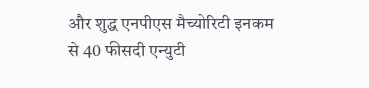और शुद्ध एनपीएस मैच्योरिटी इनकम से 40 फीसदी एन्युटी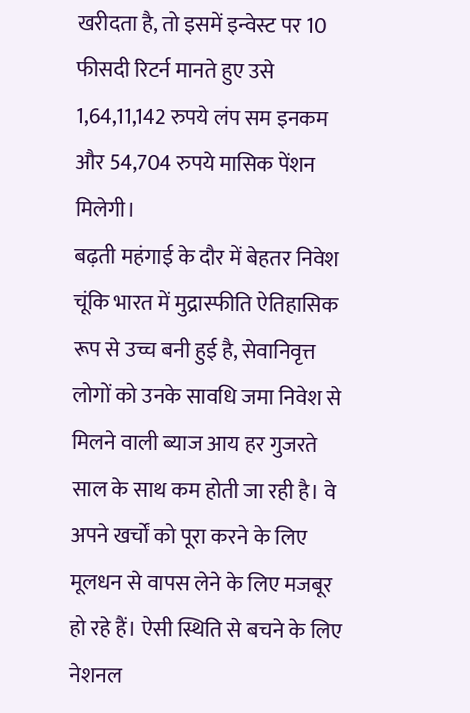खरीदता है, तो इसमें इन्वेस्ट पर 10 फीसदी रिटर्न मानते हुए उसे 1,64,11,142 रुपये लंप सम इनकम और 54,704 रुपये मासिक पेंशन मिलेगी।
बढ़ती महंगाई के दौर में बेहतर निवेश
चूंकि भारत में मुद्रास्फीति ऐतिहासिक रूप से उच्च बनी हुई है, सेवानिवृत्त लोगों को उनके सावधि जमा निवेश से मिलने वाली ब्याज आय हर गुजरते साल के साथ कम होती जा रही है। वे अपने खर्चों को पूरा करने के लिए मूलधन से वापस लेने के लिए मजबूर हो रहे हैं। ऐसी स्थिति से बचने के लिए नेशनल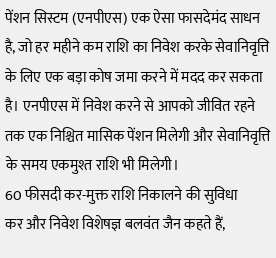पेंशन सिस्टम (एनपीएस) एक ऐसा फासदेमंद साधन है, जो हर महीने कम राशि का निवेश करके सेवानिवृत्ति के लिए एक बड़ा कोष जमा करने में मदद कर सकता है। एनपीएस में निवेश करने से आपको जीवित रहने तक एक निश्चित मासिक पेंशन मिलेगी और सेवानिवृत्ति के समय एकमुश्त राशि भी मिलेगी।
60 फीसदी कर-मुक्त राशि निकालने की सुविधा
कर और निवेश विशेषज्ञ बलवंत जैन कहते हैं,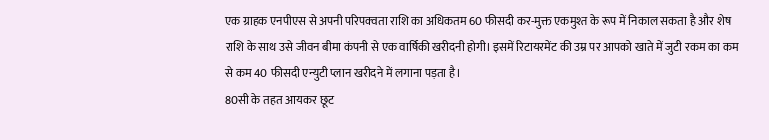एक ग्राहक एनपीएस से अपनी परिपक्वता राशि का अधिकतम 60 फीसदी कर-मुक्त एकमुश्त के रूप में निकाल सकता है और शेष राशि के साथ उसे जीवन बीमा कंपनी से एक वार्षिकी खरीदनी होगी। इसमें रिटायरमेंट की उम्र पर आपको खाते में जुटी रकम का कम से कम 40 फीसदी एन्युटी प्लान खरीदने में लगाना पड़ता है।
80सी के तहत आयकर छूट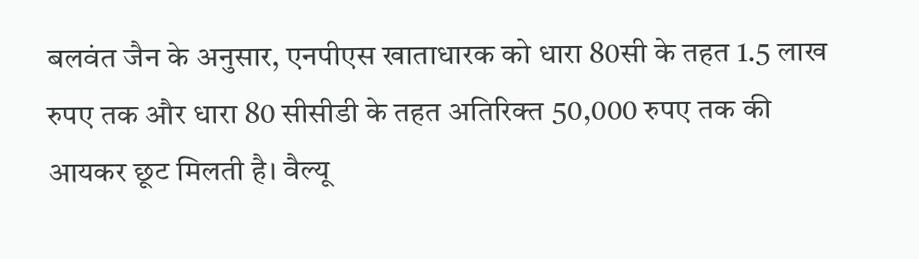बलवंत जैन के अनुसार, एनपीएस खाताधारक को धारा 80सी के तहत 1.5 लाख रुपए तक और धारा 80 सीसीडी के तहत अतिरिक्त 50,000 रुपए तक की आयकर छूट मिलती है। वैल्यू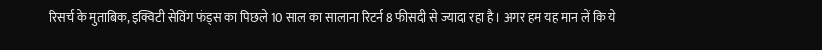रिसर्च के मुताबिक, इक्विटी सेविंग फंड्स का पिछले 10 साल का सालाना रिटर्न 8 फीसदी से ज्यादा रहा है। अगर हम यह मान लें कि ये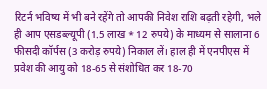रिटर्न भविष्य में भी बने रहेंगे तो आपकी निवेश राशि बढ़ती रहेगी, भले ही आप एसडब्ल्यूपी (1.5 लाख * 12 रुपये) के माध्यम से सालाना 6 फीसदी कॉर्पस (3 करोड़ रुपये) निकाल लें। हाल ही में एनपीएस में प्रवेश की आयु को 18-65 से संशोधित कर 18-70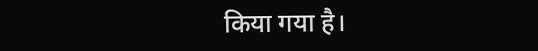किया गया है।